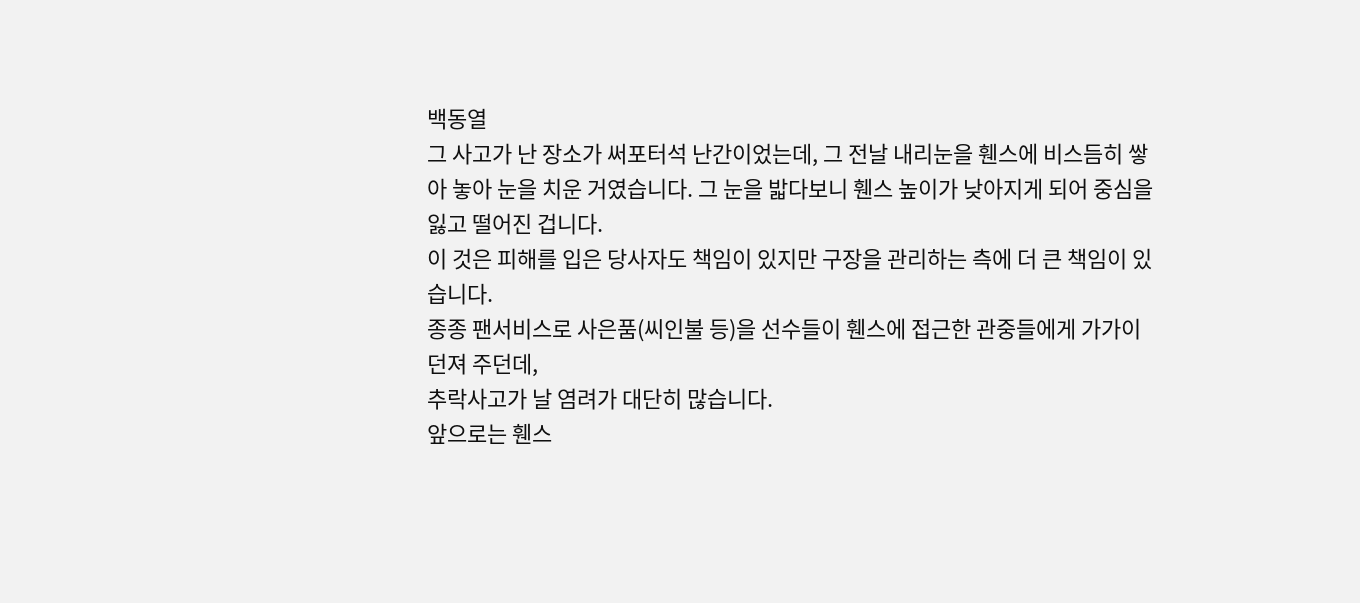백동열
그 사고가 난 장소가 써포터석 난간이었는데, 그 전날 내리눈을 휀스에 비스듬히 쌓아 놓아 눈을 치운 거였습니다. 그 눈을 밟다보니 휀스 높이가 낮아지게 되어 중심을 잃고 떨어진 겁니다.
이 것은 피해를 입은 당사자도 책임이 있지만 구장을 관리하는 측에 더 큰 책임이 있습니다.
종종 팬서비스로 사은품(씨인불 등)을 선수들이 휀스에 접근한 관중들에게 가가이 던져 주던데,
추락사고가 날 염려가 대단히 많습니다.
앞으로는 휀스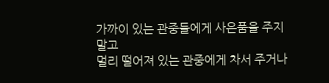가까이 있는 관중들에게 사은품을 주지 말고
멀리 떨어져 있는 관중에게 차서 주거나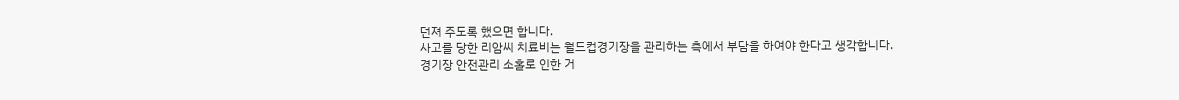던져 주도록 했으면 합니다.
사고를 당한 리암씨 치료비는 월드컵경기장을 관리하는 측에서 부담을 하여야 한다고 생각합니다.
경기장 안전관리 소홀로 인한 거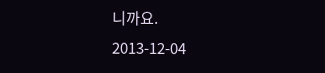니까요.
2013-12-04